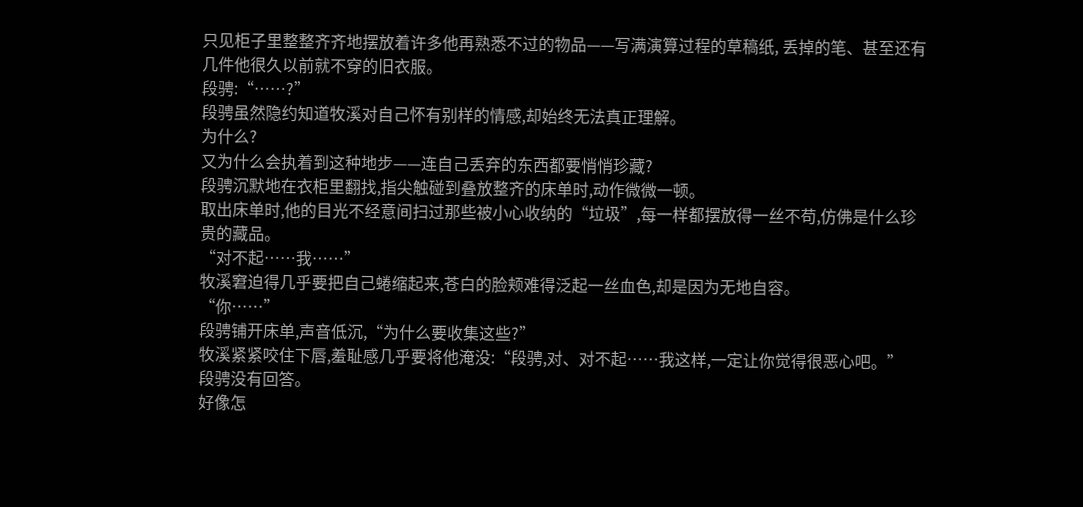只见柜子里整整齐齐地摆放着许多他再熟悉不过的物品——写满演算过程的草稿纸, 丢掉的笔、甚至还有几件他很久以前就不穿的旧衣服。
段骋:“……?”
段骋虽然隐约知道牧溪对自己怀有别样的情感,却始终无法真正理解。
为什么?
又为什么会执着到这种地步——连自己丢弃的东西都要悄悄珍藏?
段骋沉默地在衣柜里翻找,指尖触碰到叠放整齐的床单时,动作微微一顿。
取出床单时,他的目光不经意间扫过那些被小心收纳的“垃圾”,每一样都摆放得一丝不苟,仿佛是什么珍贵的藏品。
“对不起……我……”
牧溪窘迫得几乎要把自己蜷缩起来,苍白的脸颊难得泛起一丝血色,却是因为无地自容。
“你……”
段骋铺开床单,声音低沉,“为什么要收集这些?”
牧溪紧紧咬住下唇,羞耻感几乎要将他淹没:“段骋,对、对不起……我这样,一定让你觉得很恶心吧。”
段骋没有回答。
好像怎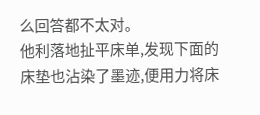么回答都不太对。
他利落地扯平床单,发现下面的床垫也沾染了墨迹,便用力将床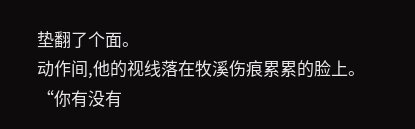垫翻了个面。
动作间,他的视线落在牧溪伤痕累累的脸上。
“你有没有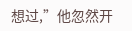想过,”他忽然开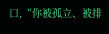口,“你被孤立、被排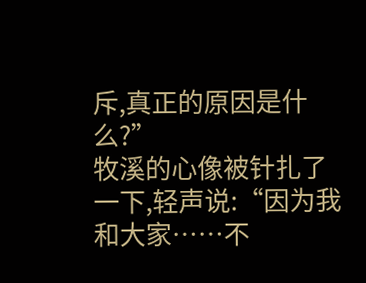斥,真正的原因是什么?”
牧溪的心像被针扎了一下,轻声说:“因为我和大家……不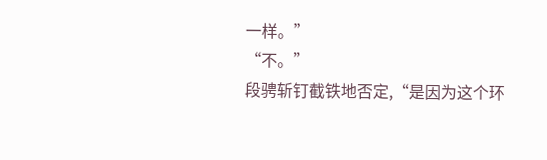一样。”
“不。”
段骋斩钉截铁地否定,“是因为这个环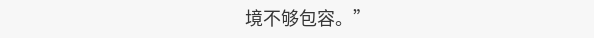境不够包容。”